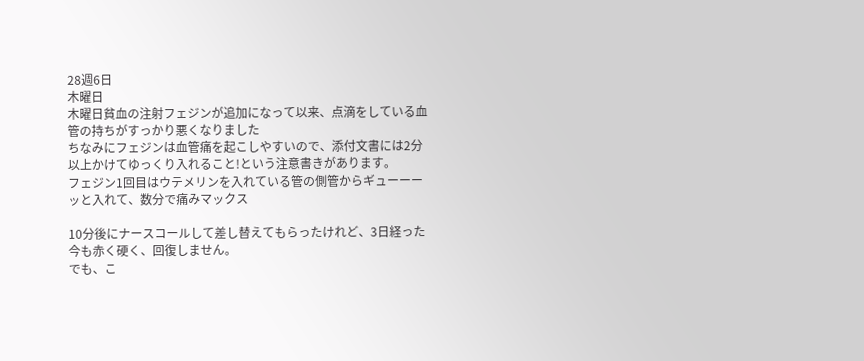28週6日
木曜日
木曜日貧血の注射フェジンが追加になって以来、点滴をしている血管の持ちがすっかり悪くなりました
ちなみにフェジンは血管痛を起こしやすいので、添付文書には2分以上かけてゆっくり入れること!という注意書きがあります。
フェジン1回目はウテメリンを入れている管の側管からギューーーッと入れて、数分で痛みマックス

10分後にナースコールして差し替えてもらったけれど、3日経った今も赤く硬く、回復しません。
でも、こ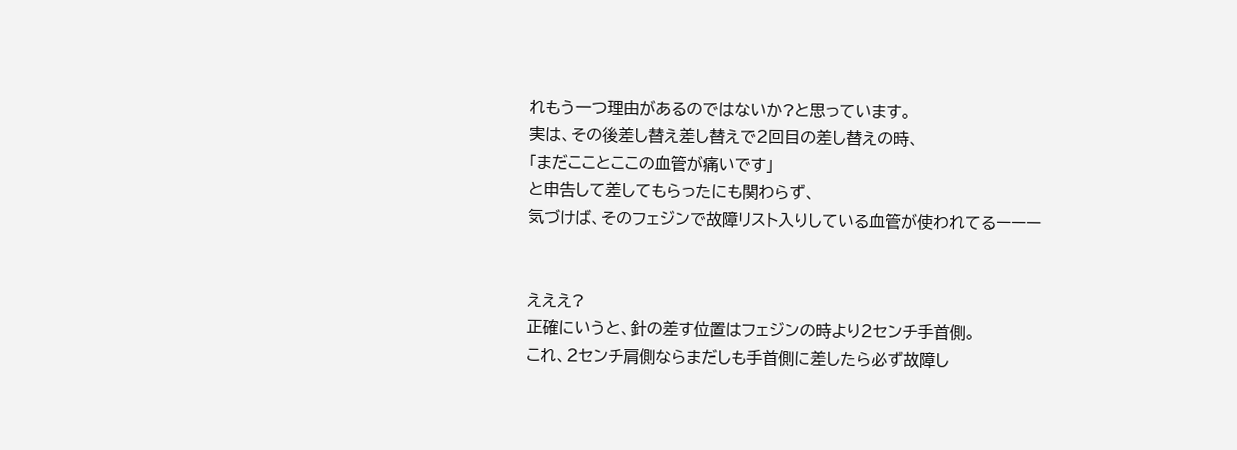れもう一つ理由があるのではないか?と思っています。
実は、その後差し替え差し替えで2回目の差し替えの時、
「まだこことここの血管が痛いです」
と申告して差してもらったにも関わらず、
気づけば、そのフェジンで故障リスト入りしている血管が使われてるーーー


えええ?
正確にいうと、針の差す位置はフェジンの時より2センチ手首側。
これ、2センチ肩側ならまだしも手首側に差したら必ず故障し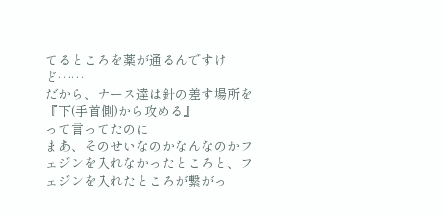てるところを薬が通るんですけど……
だから、ナース達は針の差す場所を
『下(手首側)から攻める』
って言ってたのに
まあ、そのせいなのかなんなのかフェジンを入れなかったところと、フェジンを入れたところが繋がっ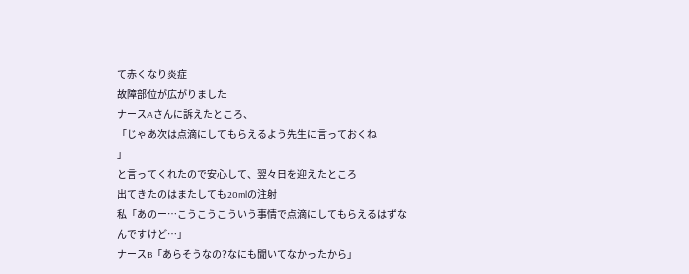て赤くなり炎症
故障部位が広がりました
ナースAさんに訴えたところ、
「じゃあ次は点滴にしてもらえるよう先生に言っておくね
」
と言ってくれたので安心して、翌々日を迎えたところ
出てきたのはまたしても20mlの注射
私「あのー…こうこうこういう事情で点滴にしてもらえるはずなんですけど…」
ナースB「あらそうなの?なにも聞いてなかったから」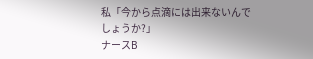私「今から点滴には出来ないんでしょうか?」
ナースB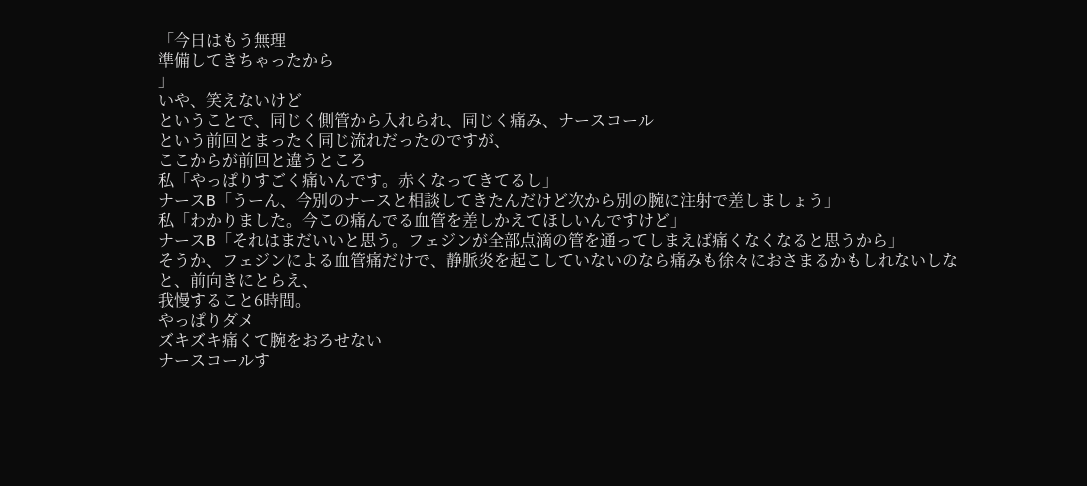「今日はもう無理
準備してきちゃったから
」
いや、笑えないけど
ということで、同じく側管から入れられ、同じく痛み、ナースコール
という前回とまったく同じ流れだったのですが、
ここからが前回と違うところ
私「やっぱりすごく痛いんです。赤くなってきてるし」
ナースB「うーん、今別のナースと相談してきたんだけど次から別の腕に注射で差しましょう」
私「わかりました。今この痛んでる血管を差しかえてほしいんですけど」
ナースB「それはまだいいと思う。フェジンが全部点滴の管を通ってしまえば痛くなくなると思うから」
そうか、フェジンによる血管痛だけで、静脈炎を起こしていないのなら痛みも徐々におさまるかもしれないしな
と、前向きにとらえ、
我慢すること6時間。
やっぱりダメ
ズキズキ痛くて腕をおろせない
ナースコールす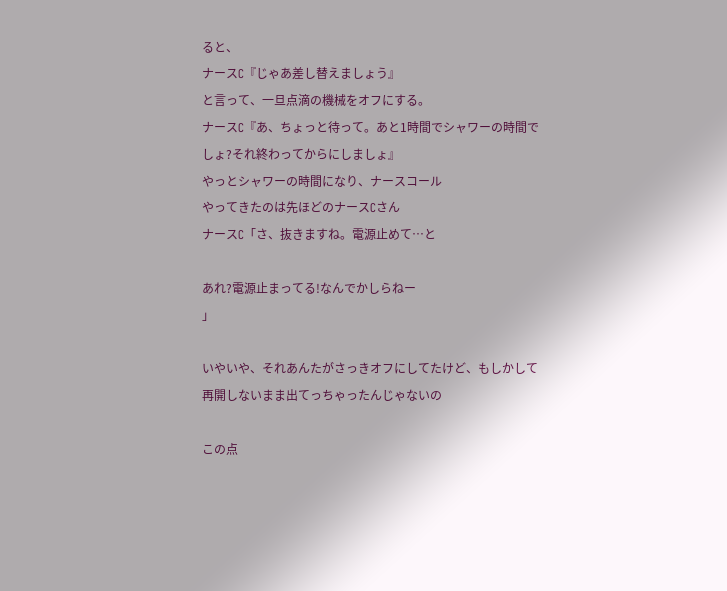ると、
ナースC『じゃあ差し替えましょう』
と言って、一旦点滴の機械をオフにする。
ナースC『あ、ちょっと待って。あと1時間でシャワーの時間でしょ?それ終わってからにしましょ』
やっとシャワーの時間になり、ナースコール
やってきたのは先ほどのナースCさん
ナースC「さ、抜きますね。電源止めて…と

あれ?電源止まってる!なんでかしらねー
」

いやいや、それあんたがさっきオフにしてたけど、もしかして再開しないまま出てっちゃったんじゃないの

この点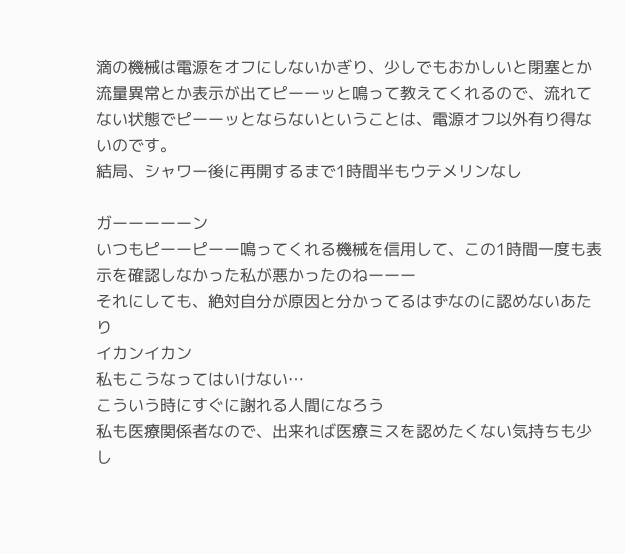滴の機械は電源をオフにしないかぎり、少しでもおかしいと閉塞とか流量異常とか表示が出てピーーッと鳴って教えてくれるので、流れてない状態でピーーッとならないということは、電源オフ以外有り得ないのです。
結局、シャワー後に再開するまで1時間半もウテメリンなし

ガーーーーーン
いつもピーーピーー鳴ってくれる機械を信用して、この1時間一度も表示を確認しなかった私が悪かったのねーーー
それにしても、絶対自分が原因と分かってるはずなのに認めないあたり
イカンイカン
私もこうなってはいけない…
こういう時にすぐに謝れる人間になろう
私も医療関係者なので、出来れば医療ミスを認めたくない気持ちも少し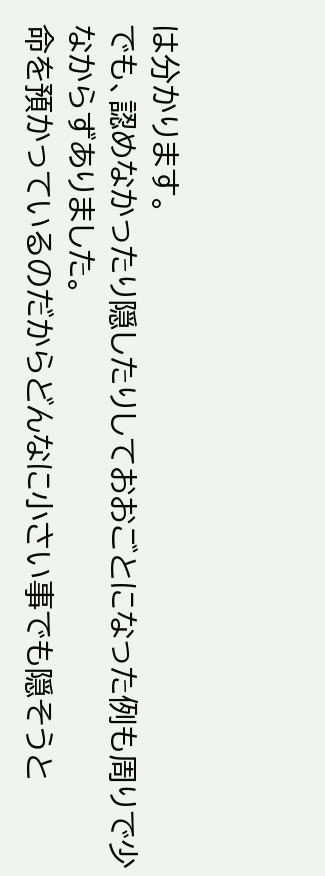は分かります。
でも、認めなかったり隠したりしておおごとになった例も周りで少なからずありました。
命を預かっているのだからどんなに小さい事でも隠そうと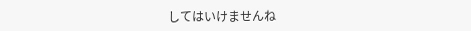してはいけませんね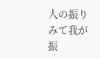人の振りみて我が振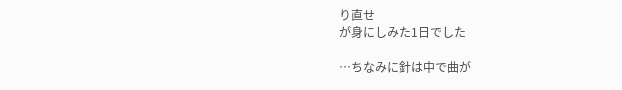り直せ
が身にしみた1日でした

…ちなみに針は中で曲が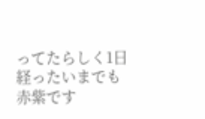ってたらしく1日経ったいまでも赤紫です